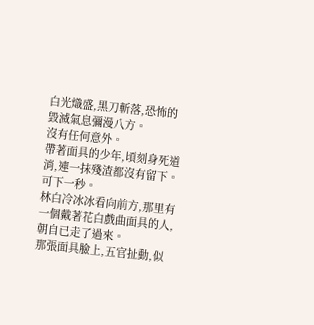白光熾盛,黑刀斬落,恐怖的毀滅氣息彌漫八方。
沒有任何意外。
帶著面具的少年,頃刻身死道消,連一抹殘渣都沒有留下。
可下一秒。
林白冷冰冰看向前方,那里有一個戴著花白戲曲面具的人,朝自已走了過來。
那張面具臉上,五官扯動,似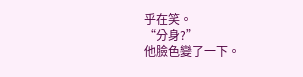乎在笑。
“分身?”
他臉色變了一下。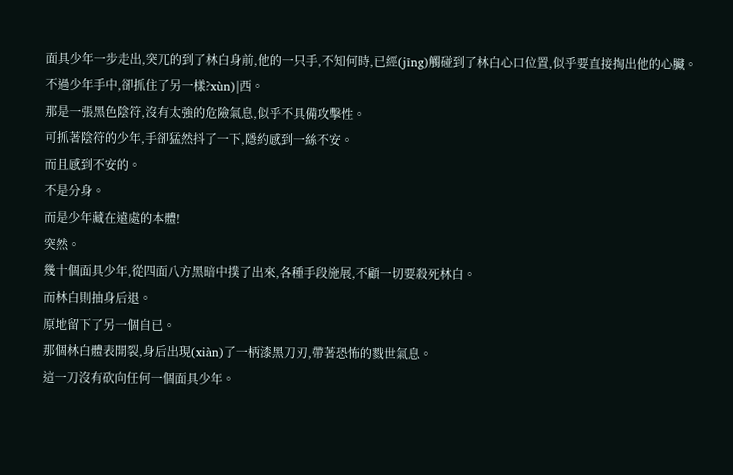面具少年一步走出,突兀的到了林白身前,他的一只手,不知何時,已經(jīng)觸碰到了林白心口位置,似乎要直接掏出他的心臟。
不過少年手中,卻抓住了另一樣?xùn)|西。
那是一張黑色陰符,沒有太強的危險氣息,似乎不具備攻擊性。
可抓著陰符的少年,手卻猛然抖了一下,隱約感到一絲不安。
而且感到不安的。
不是分身。
而是少年藏在遠處的本體!
突然。
幾十個面具少年,從四面八方黑暗中撲了出來,各種手段施展,不顧一切要殺死林白。
而林白則抽身后退。
原地留下了另一個自已。
那個林白體表開裂,身后出現(xiàn)了一柄漆黑刀刃,帶著恐怖的戮世氣息。
這一刀沒有砍向任何一個面具少年。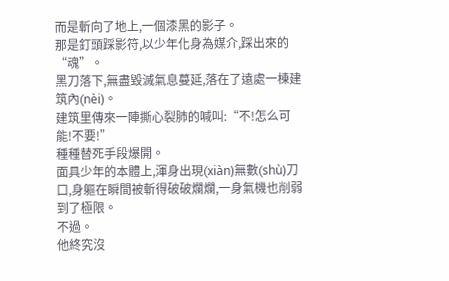而是斬向了地上,一個漆黑的影子。
那是釘頭踩影符,以少年化身為媒介,踩出來的“魂”。
黑刀落下,無盡毀滅氣息蔓延,落在了遠處一棟建筑內(nèi)。
建筑里傳來一陣撕心裂肺的喊叫:“不!怎么可能!不要!”
種種替死手段爆開。
面具少年的本體上,渾身出現(xiàn)無數(shù)刀口,身軀在瞬間被斬得破破爛爛,一身氣機也削弱到了極限。
不過。
他終究沒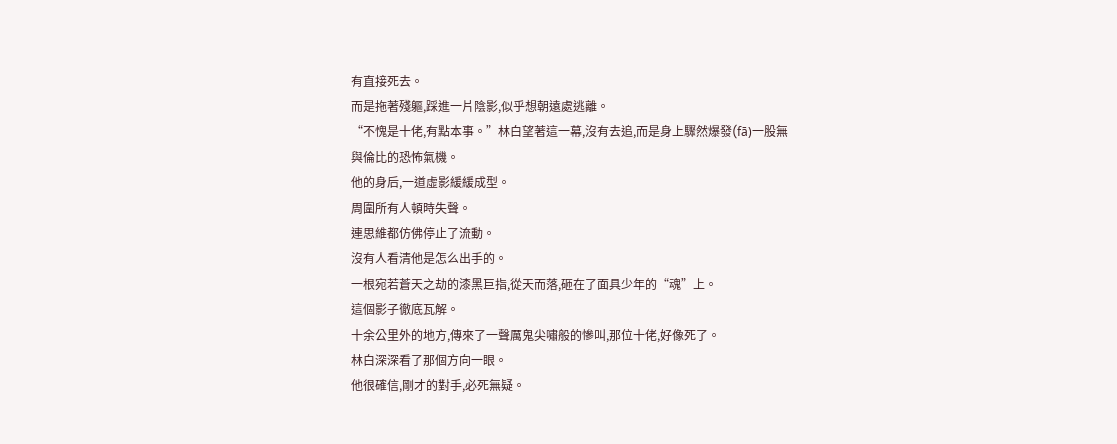有直接死去。
而是拖著殘軀,踩進一片陰影,似乎想朝遠處逃離。
“不愧是十佬,有點本事。”林白望著這一幕,沒有去追,而是身上驟然爆發(fā)一股無與倫比的恐怖氣機。
他的身后,一道虛影緩緩成型。
周圍所有人頓時失聲。
連思維都仿佛停止了流動。
沒有人看清他是怎么出手的。
一根宛若蒼天之劫的漆黑巨指,從天而落,砸在了面具少年的“魂”上。
這個影子徹底瓦解。
十余公里外的地方,傳來了一聲厲鬼尖嘯般的慘叫,那位十佬,好像死了。
林白深深看了那個方向一眼。
他很確信,剛才的對手,必死無疑。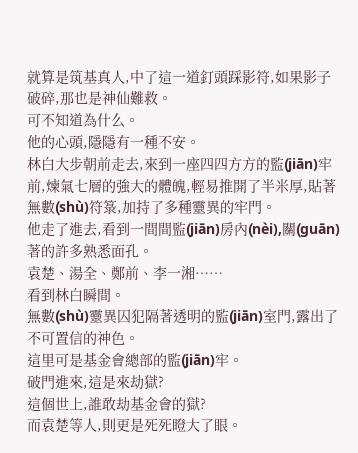就算是筑基真人,中了這一道釘頭踩影符,如果影子破碎,那也是神仙難救。
可不知道為什么。
他的心頭,隱隱有一種不安。
林白大步朝前走去,來到一座四四方方的監(jiān)牢前,煉氣七層的強大的體魄,輕易推開了半米厚,貼著無數(shù)符箓,加持了多種靈異的牢門。
他走了進去,看到一間間監(jiān)房內(nèi),關(guān)著的許多熟悉面孔。
袁楚、湯全、鄭前、李一湘……
看到林白瞬間。
無數(shù)靈異囚犯隔著透明的監(jiān)室門,露出了不可置信的神色。
這里可是基金會總部的監(jiān)牢。
破門進來,這是來劫獄?
這個世上,誰敢劫基金會的獄?
而袁楚等人,則更是死死瞪大了眼。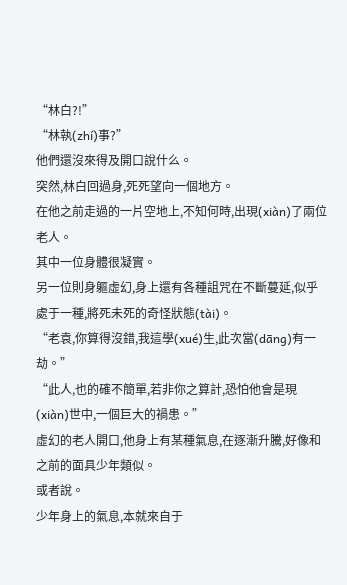“林白?!”
“林執(zhí)事?”
他們還沒來得及開口說什么。
突然,林白回過身,死死望向一個地方。
在他之前走過的一片空地上,不知何時,出現(xiàn)了兩位老人。
其中一位身體很凝實。
另一位則身軀虛幻,身上還有各種詛咒在不斷蔓延,似乎處于一種,將死未死的奇怪狀態(tài)。
“老袁,你算得沒錯,我這學(xué)生,此次當(dāng)有一劫。”
“此人,也的確不簡單,若非你之算計,恐怕他會是現(xiàn)世中,一個巨大的禍患。”
虛幻的老人開口,他身上有某種氣息,在逐漸升騰,好像和之前的面具少年類似。
或者說。
少年身上的氣息,本就來自于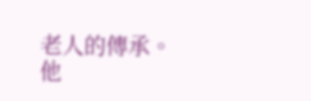老人的傳承。
他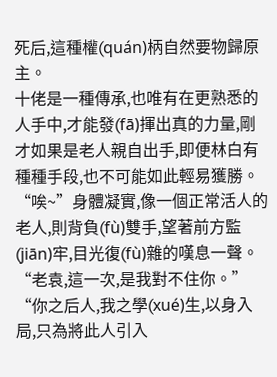死后,這種權(quán)柄自然要物歸原主。
十佬是一種傳承,也唯有在更熟悉的人手中,才能發(fā)揮出真的力量,剛才如果是老人親自出手,即便林白有種種手段,也不可能如此輕易獲勝。
“唉~”身體凝實,像一個正常活人的老人,則背負(fù)雙手,望著前方監(jiān)牢,目光復(fù)雜的嘆息一聲。
“老袁,這一次,是我對不住你。”
“你之后人,我之學(xué)生,以身入局,只為將此人引入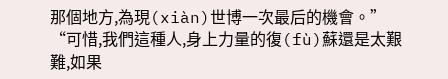那個地方,為現(xiàn)世博一次最后的機會。”
“可惜,我們這種人,身上力量的復(fù)蘇還是太艱難,如果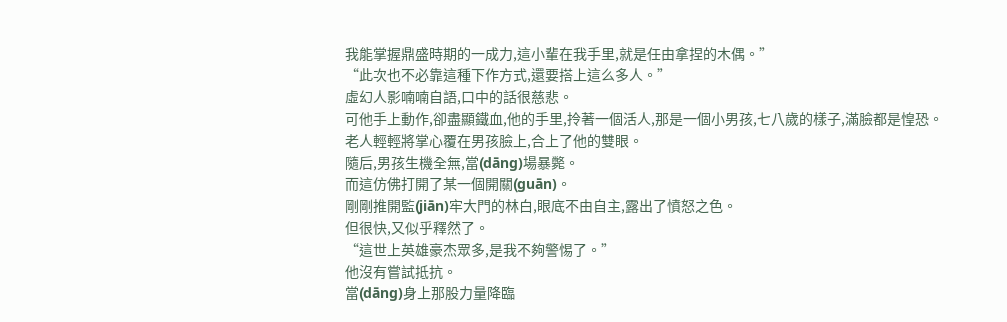我能掌握鼎盛時期的一成力,這小輩在我手里,就是任由拿捏的木偶。”
“此次也不必靠這種下作方式,還要搭上這么多人。”
虛幻人影喃喃自語,口中的話很慈悲。
可他手上動作,卻盡顯鐵血,他的手里,拎著一個活人,那是一個小男孩,七八歲的樣子,滿臉都是惶恐。
老人輕輕將掌心覆在男孩臉上,合上了他的雙眼。
隨后,男孩生機全無,當(dāng)場暴斃。
而這仿佛打開了某一個開關(guān)。
剛剛推開監(jiān)牢大門的林白,眼底不由自主,露出了憤怒之色。
但很快,又似乎釋然了。
“這世上英雄豪杰眾多,是我不夠警惕了。”
他沒有嘗試抵抗。
當(dāng)身上那股力量降臨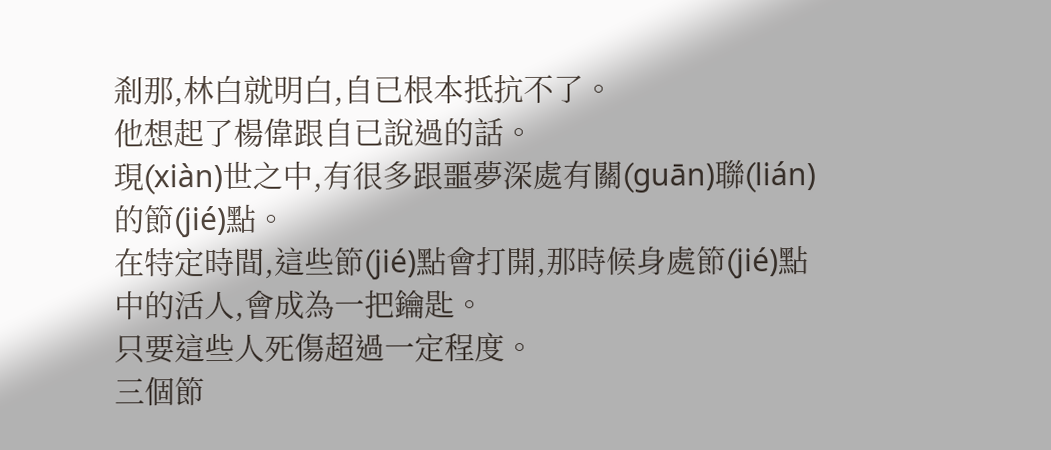剎那,林白就明白,自已根本抵抗不了。
他想起了楊偉跟自已說過的話。
現(xiàn)世之中,有很多跟噩夢深處有關(guān)聯(lián)的節(jié)點。
在特定時間,這些節(jié)點會打開,那時候身處節(jié)點中的活人,會成為一把鑰匙。
只要這些人死傷超過一定程度。
三個節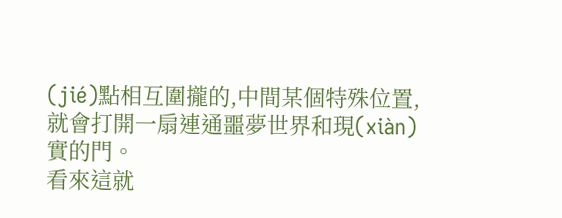(jié)點相互圍攏的,中間某個特殊位置,就會打開一扇連通噩夢世界和現(xiàn)實的門。
看來這就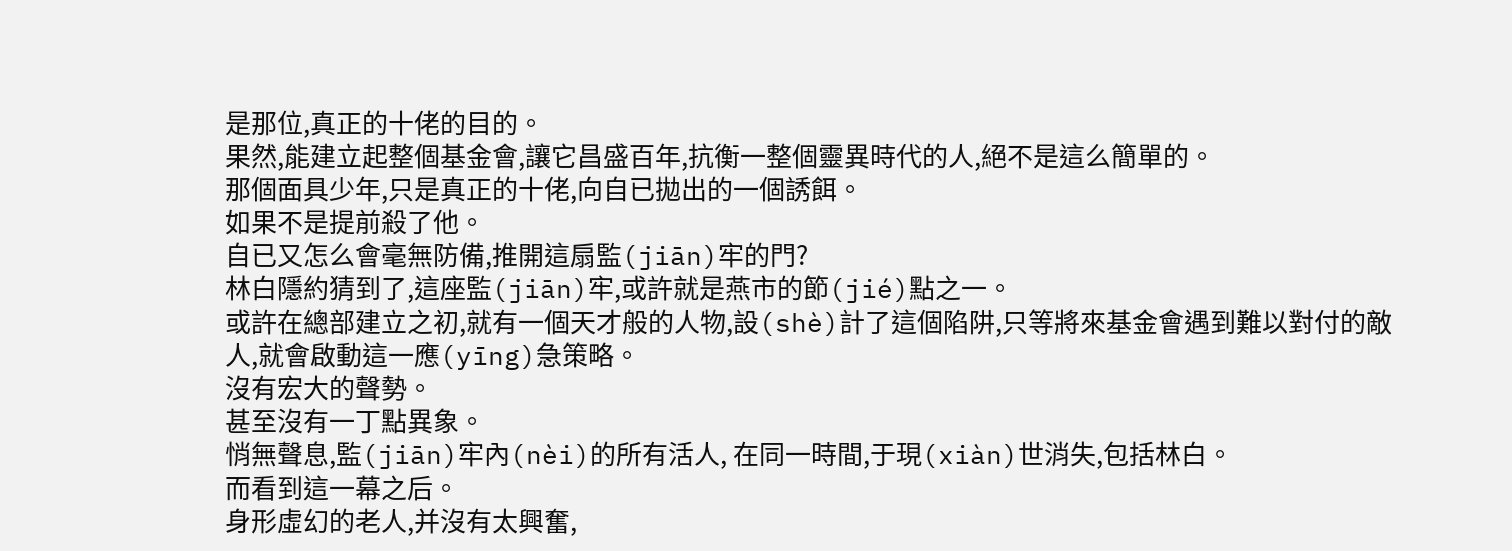是那位,真正的十佬的目的。
果然,能建立起整個基金會,讓它昌盛百年,抗衡一整個靈異時代的人,絕不是這么簡單的。
那個面具少年,只是真正的十佬,向自已拋出的一個誘餌。
如果不是提前殺了他。
自已又怎么會毫無防備,推開這扇監(jiān)牢的門?
林白隱約猜到了,這座監(jiān)牢,或許就是燕市的節(jié)點之一。
或許在總部建立之初,就有一個天才般的人物,設(shè)計了這個陷阱,只等將來基金會遇到難以對付的敵人,就會啟動這一應(yīng)急策略。
沒有宏大的聲勢。
甚至沒有一丁點異象。
悄無聲息,監(jiān)牢內(nèi)的所有活人, 在同一時間,于現(xiàn)世消失,包括林白。
而看到這一幕之后。
身形虛幻的老人,并沒有太興奮,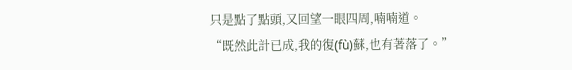只是點了點頭,又回望一眼四周,喃喃道。
“既然此計已成,我的復(fù)蘇,也有著落了。”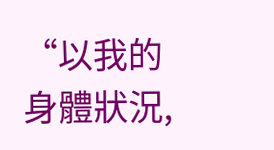“以我的身體狀況,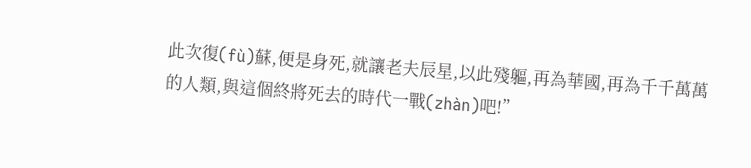此次復(fù)蘇,便是身死,就讓老夫辰星,以此殘軀,再為華國,再為千千萬萬的人類,與這個終將死去的時代一戰(zhàn)吧!”